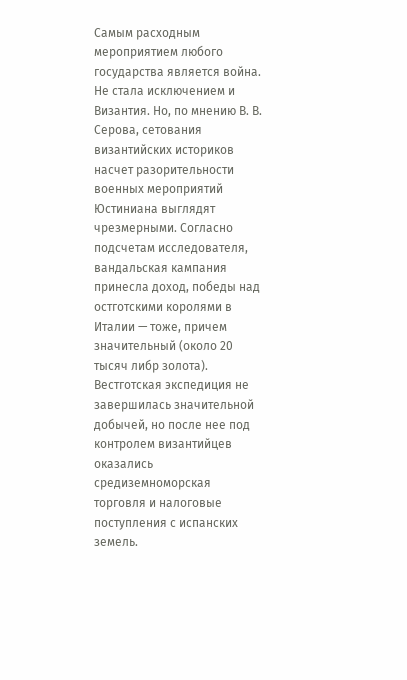Самым расходным мероприятием любого государства является война. Не стала исключением и Византия. Но, по мнению В. В. Серова, сетования византийских историков насчет разорительности военных мероприятий Юстиниана выглядят чрезмерными. Согласно подсчетам исследователя, вандальская кампания принесла доход, победы над остготскими королями в Италии — тоже, причем значительный (около 20 тысяч либр золота). Вестготская экспедиция не завершилась значительной добычей, но после нее под контролем византийцев оказались средиземноморская торговля и налоговые поступления с испанских земель.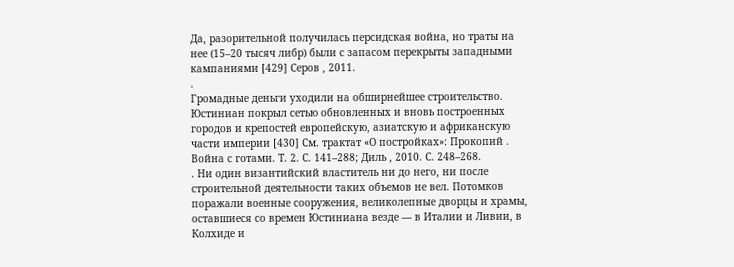Да, разорительной получилась персидская война, но траты на нее (15–20 тысяч либр) были с запасом перекрыты западными кампаниями [429] Серов , 2011.
.
Громадные деньги уходили на обширнейшее строительство. Юстиниан покрыл сетью обновленных и вновь построенных городов и крепостей европейскую, азиатскую и африканскую части империи [430] См. трактат «О постройках»: Прокопий . Война с готами. Т. 2. С. 141–288; Диль , 2010. С. 248–268.
. Ни один византийский властитель ни до него, ни после строительной деятельности таких объемов не вел. Потомков поражали военные сооружения, великолепные дворцы и храмы, оставшиеся со времен Юстиниана везде — в Италии и Ливии, в Колхиде и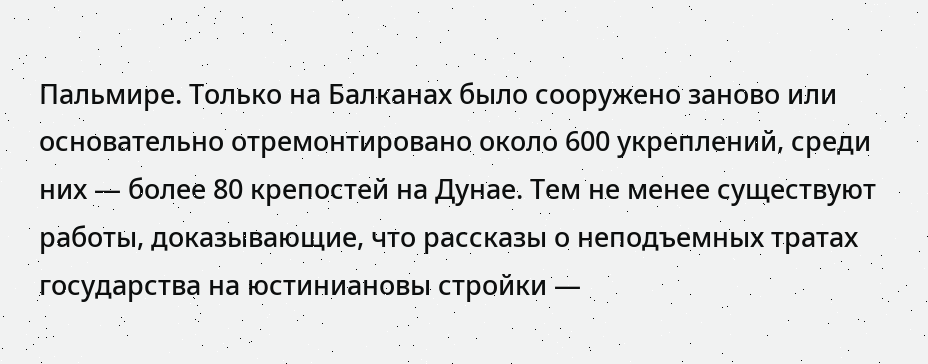Пальмире. Только на Балканах было сооружено заново или основательно отремонтировано около 600 укреплений, среди них — более 80 крепостей на Дунае. Тем не менее существуют работы, доказывающие, что рассказы о неподъемных тратах государства на юстиниановы стройки —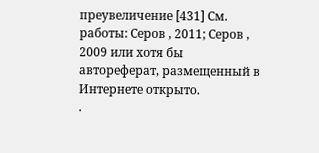преувеличение [431] См. работы: Серов , 2011; Серов , 2009 или хотя бы автореферат, размещенный в Интернете открыто.
.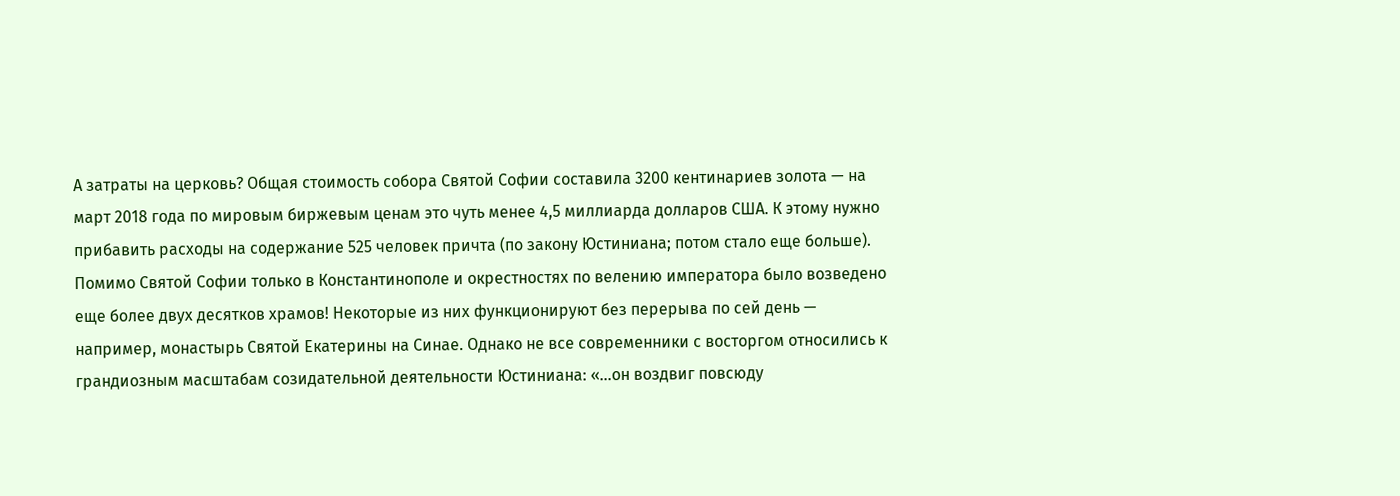А затраты на церковь? Общая стоимость собора Святой Софии составила 3200 кентинариев золота — на март 2018 года по мировым биржевым ценам это чуть менее 4,5 миллиарда долларов США. К этому нужно прибавить расходы на содержание 525 человек причта (по закону Юстиниана; потом стало еще больше). Помимо Святой Софии только в Константинополе и окрестностях по велению императора было возведено еще более двух десятков храмов! Некоторые из них функционируют без перерыва по сей день — например, монастырь Святой Екатерины на Синае. Однако не все современники с восторгом относились к грандиозным масштабам созидательной деятельности Юстиниана: «…он воздвиг повсюду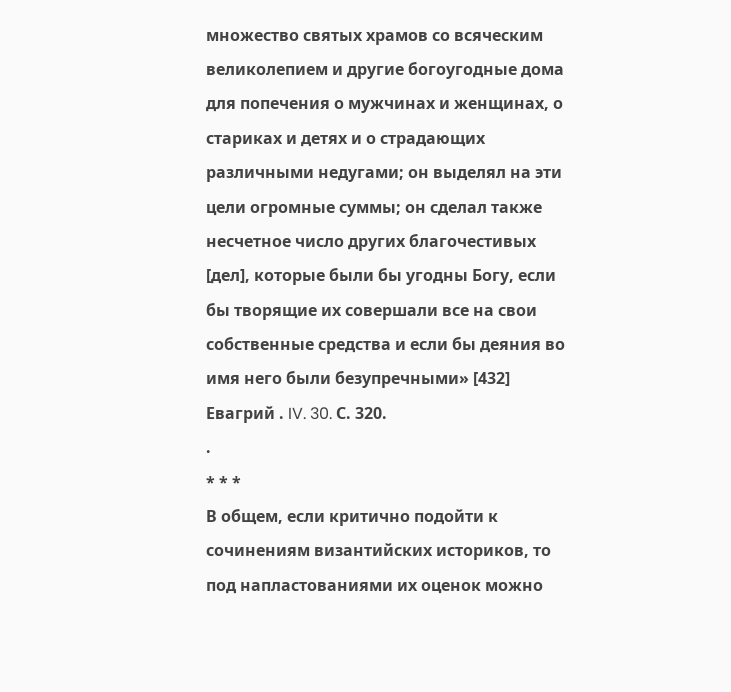множество святых храмов со всяческим великолепием и другие богоугодные дома для попечения о мужчинах и женщинах, о стариках и детях и о страдающих различными недугами; он выделял на эти цели огромные суммы; он сделал также несчетное число других благочестивых [дел], которые были бы угодны Богу, если бы творящие их совершали все на свои собственные средства и если бы деяния во имя него были безупречными» [432] Евагрий . IV. 30. С. 320.
.
* * *
В общем, если критично подойти к сочинениям византийских историков, то под напластованиями их оценок можно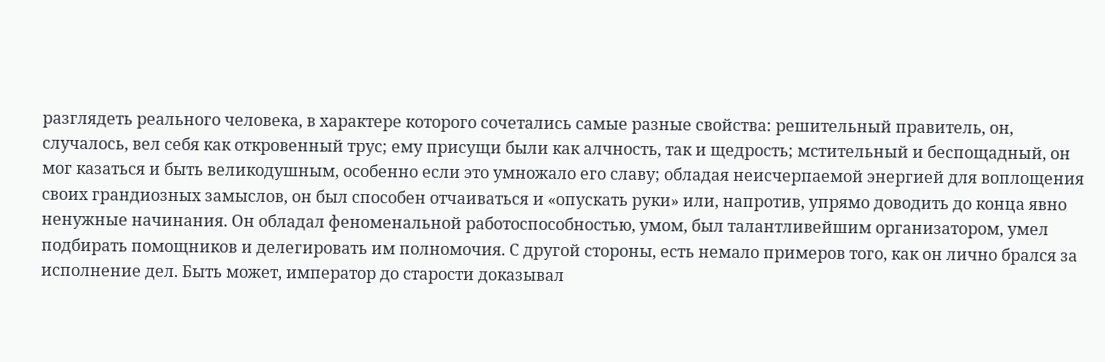разглядеть реального человека, в характере которого сочетались самые разные свойства: решительный правитель, он, случалось, вел себя как откровенный трус; ему присущи были как алчность, так и щедрость; мстительный и беспощадный, он мог казаться и быть великодушным, особенно если это умножало его славу; обладая неисчерпаемой энергией для воплощения своих грандиозных замыслов, он был способен отчаиваться и «опускать руки» или, напротив, упрямо доводить до конца явно ненужные начинания. Он обладал феноменальной работоспособностью, умом, был талантливейшим организатором, умел подбирать помощников и делегировать им полномочия. С другой стороны, есть немало примеров того, как он лично брался за исполнение дел. Быть может, император до старости доказывал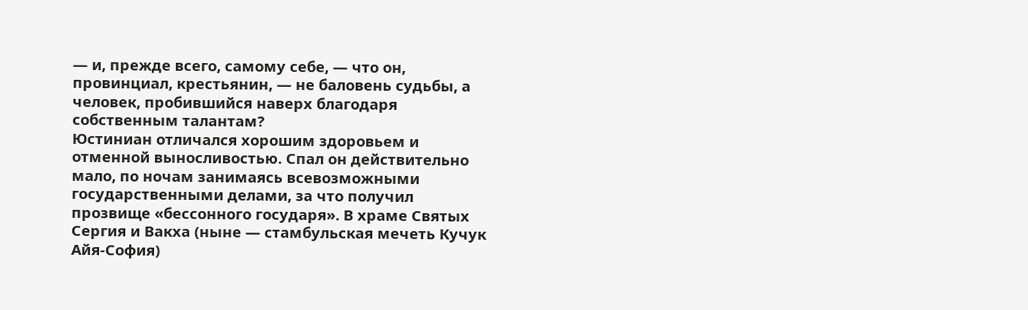— и, прежде всего, самому себе, — что он, провинциал, крестьянин, — не баловень судьбы, а человек, пробившийся наверх благодаря собственным талантам?
Юстиниан отличался хорошим здоровьем и отменной выносливостью. Спал он действительно мало, по ночам занимаясь всевозможными государственными делами, за что получил прозвище «бессонного государя». В храме Святых Сергия и Вакха (ныне — стамбульская мечеть Кучук Айя-София)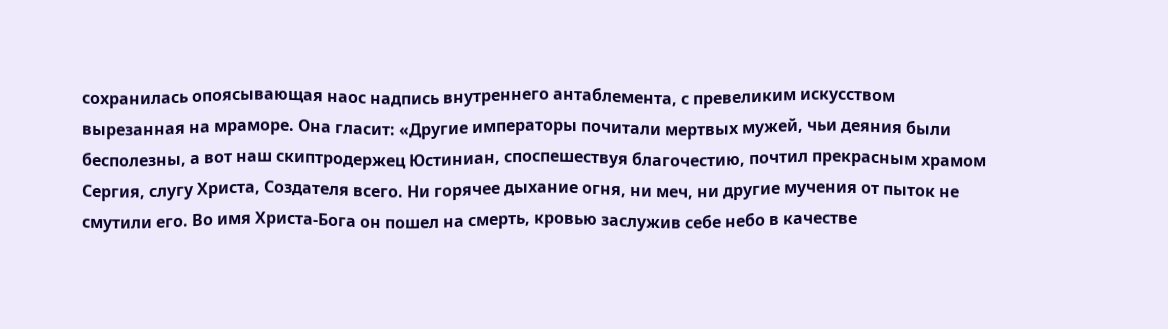сохранилась опоясывающая наос надпись внутреннего антаблемента, с превеликим искусством вырезанная на мраморе. Она гласит: «Другие императоры почитали мертвых мужей, чьи деяния были бесполезны, а вот наш скиптродержец Юстиниан, споспешествуя благочестию, почтил прекрасным храмом Сергия, слугу Христа, Создателя всего. Ни горячее дыхание огня, ни меч, ни другие мучения от пыток не смутили его. Во имя Христа-Бога он пошел на смерть, кровью заслужив себе небо в качестве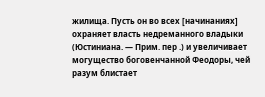жилища. Пусть он во всех [начинаниях] охраняет власть недреманного владыки (Юстиниана. — Прим. пер .) и увеличивает могущество боговенчанной Феодоры, чей разум блистает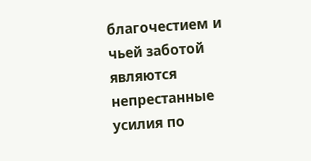благочестием и чьей заботой являются непрестанные усилия по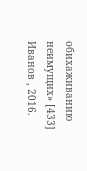обихаживанию неимущих» [433] Иванов , 2016.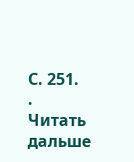С. 251.
.
Читать дальше